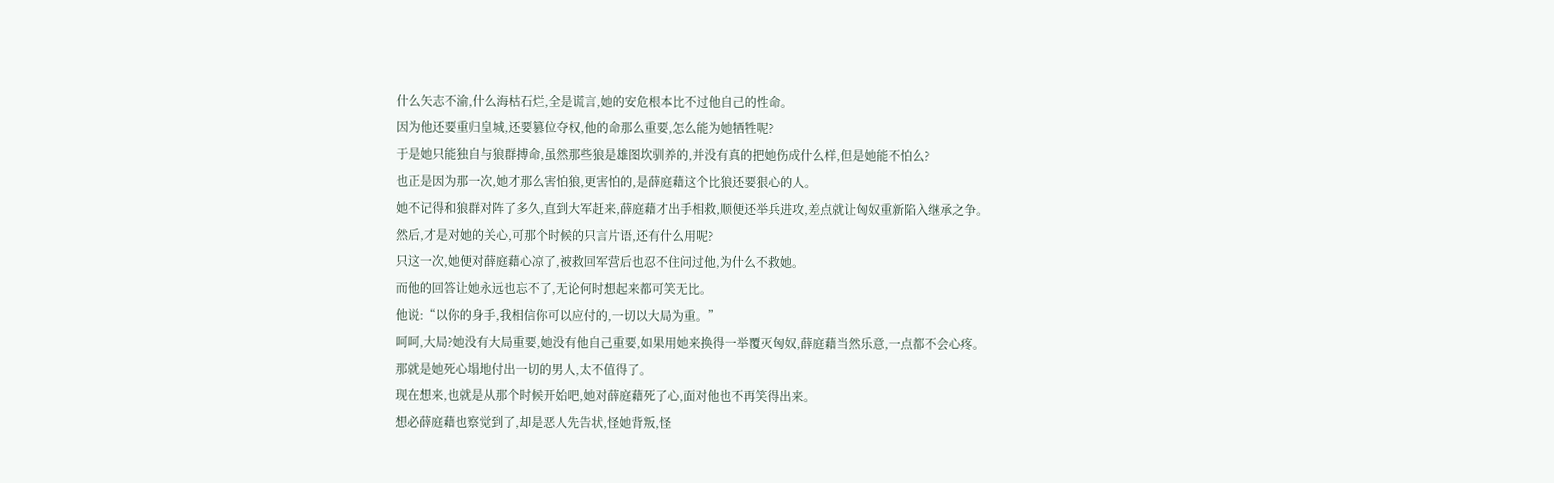什么矢志不渝,什么海枯石烂,全是谎言,她的安危根本比不过他自己的性命。
因为他还要重归皇城,还要篡位夺权,他的命那么重要,怎么能为她牺牲呢?
于是她只能独自与狼群搏命,虽然那些狼是雄图坎驯养的,并没有真的把她伤成什么样,但是她能不怕么?
也正是因为那一次,她才那么害怕狼,更害怕的,是薛庭藉这个比狼还要狠心的人。
她不记得和狼群对阵了多久,直到大军赶来,薛庭藉才出手相救,顺便还举兵进攻,差点就让匈奴重新陷入继承之争。
然后,才是对她的关心,可那个时候的只言片语,还有什么用呢?
只这一次,她便对薛庭藉心凉了,被救回军营后也忍不住问过他,为什么不救她。
而他的回答让她永远也忘不了,无论何时想起来都可笑无比。
他说:“以你的身手,我相信你可以应付的,一切以大局为重。”
呵呵,大局?她没有大局重要,她没有他自己重要,如果用她来换得一举覆灭匈奴,薛庭藉当然乐意,一点都不会心疼。
那就是她死心塌地付出一切的男人,太不值得了。
现在想来,也就是从那个时候开始吧,她对薛庭藉死了心,面对他也不再笑得出来。
想必薛庭藉也察觉到了,却是恶人先告状,怪她背叛,怪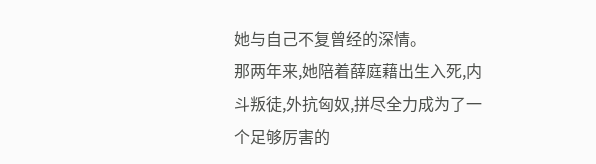她与自己不复曾经的深情。
那两年来,她陪着薛庭藉出生入死,内斗叛徒,外抗匈奴,拼尽全力成为了一个足够厉害的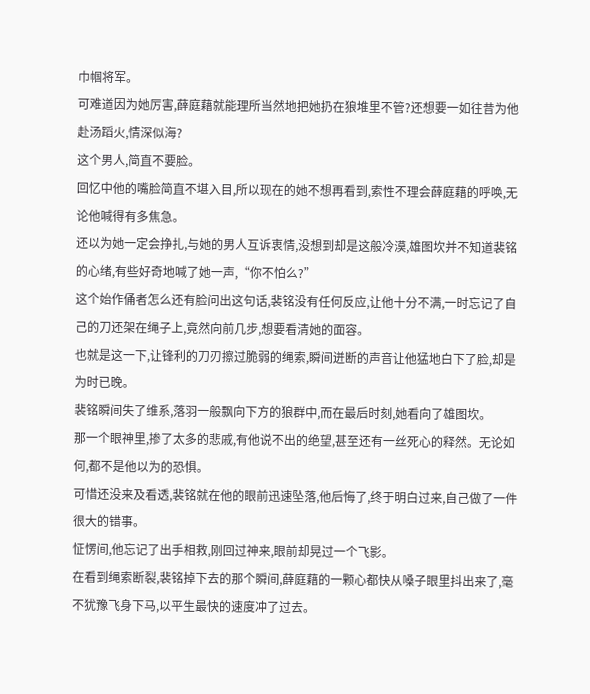巾帼将军。
可难道因为她厉害,薛庭藉就能理所当然地把她扔在狼堆里不管?还想要一如往昔为他赴汤蹈火,情深似海?
这个男人,简直不要脸。
回忆中他的嘴脸简直不堪入目,所以现在的她不想再看到,索性不理会薛庭藉的呼唤,无论他喊得有多焦急。
还以为她一定会挣扎,与她的男人互诉衷情,没想到却是这般冷漠,雄图坎并不知道裴铭的心绪,有些好奇地喊了她一声,“你不怕么?”
这个始作俑者怎么还有脸问出这句话,裴铭没有任何反应,让他十分不满,一时忘记了自己的刀还架在绳子上,竟然向前几步,想要看清她的面容。
也就是这一下,让锋利的刀刃擦过脆弱的绳索,瞬间迸断的声音让他猛地白下了脸,却是为时已晚。
裴铭瞬间失了维系,落羽一般飘向下方的狼群中,而在最后时刻,她看向了雄图坎。
那一个眼神里,掺了太多的悲戚,有他说不出的绝望,甚至还有一丝死心的释然。无论如何,都不是他以为的恐惧。
可惜还没来及看透,裴铭就在他的眼前迅速坠落,他后悔了,终于明白过来,自己做了一件很大的错事。
怔愣间,他忘记了出手相救,刚回过神来,眼前却晃过一个飞影。
在看到绳索断裂,裴铭掉下去的那个瞬间,薛庭藉的一颗心都快从嗓子眼里抖出来了,毫不犹豫飞身下马,以平生最快的速度冲了过去。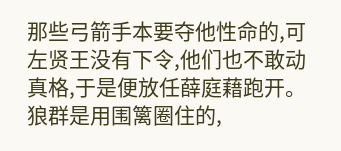那些弓箭手本要夺他性命的,可左贤王没有下令,他们也不敢动真格,于是便放任薛庭藉跑开。
狼群是用围篱圈住的,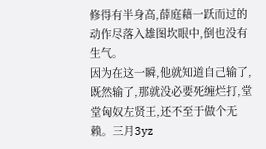修得有半身高,薛庭藉一跃而过的动作尽落入雄图坎眼中,倒也没有生气。
因为在这一瞬,他就知道自己输了,既然输了,那就没必要死缠烂打,堂堂匈奴左贤王,还不至于做个无赖。三月3yz